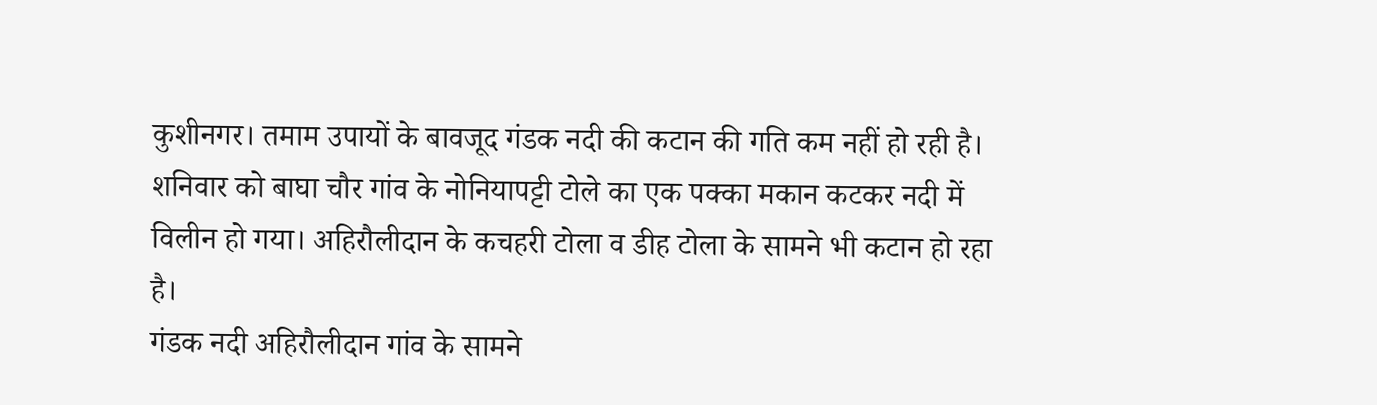कुशीनगर। तमाम उपायों के बावजूद गंडक नदी की कटान की गति कम नहीं हो रही है। शनिवार को बाघा चौर गांव के नोनियापट्टी टोले का एक पक्का मकान कटकर नदी में विलीन हो गया। अहिरौलीदान के कचहरी टोला व डीह टोला के सामने भी कटान हो रहा है।
गंडक नदी अहिरौलीदान गांव के सामने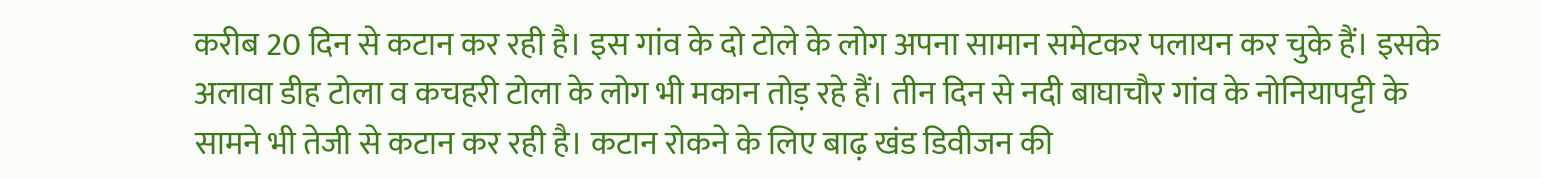करीब 20 दिन से कटान कर रही है। इस गांव के दो टोले के लोग अपना सामान समेटकर पलायन कर चुके हैं। इसके अलावा डीह टोला व कचहरी टोला के लोग भी मकान तोड़ रहे हैं। तीन दिन से नदी बाघाचौर गांव के नोनियापट्टी के सामने भी तेजी से कटान कर रही है। कटान रोकने के लिए बाढ़ खंड डिवीजन की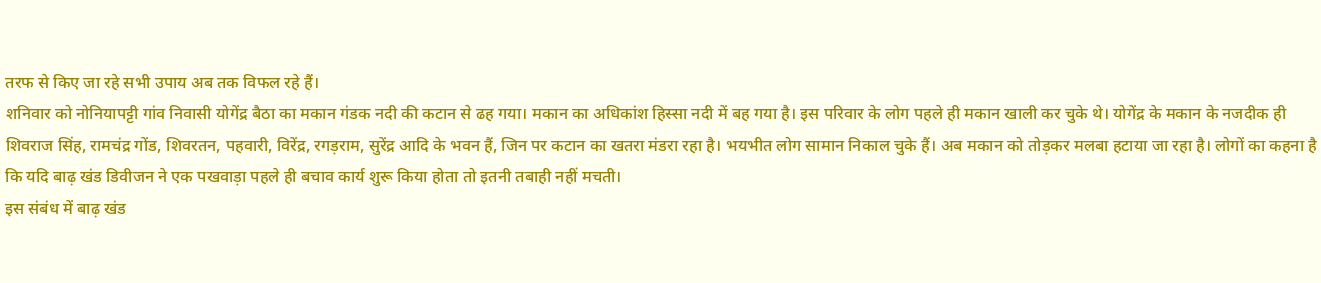तरफ से किए जा रहे सभी उपाय अब तक विफल रहे हैं।
शनिवार को नोनियापट्टी गांव निवासी योगेंद्र बैठा का मकान गंडक नदी की कटान से ढह गया। मकान का अधिकांश हिस्सा नदी में बह गया है। इस परिवार के लोग पहले ही मकान खाली कर चुके थे। योगेंद्र के मकान के नजदीक ही शिवराज सिंह, रामचंद्र गोंड, शिवरतन, पहवारी, विरेंद्र, रगड़राम, सुरेंद्र आदि के भवन हैं, जिन पर कटान का खतरा मंडरा रहा है। भयभीत लोग सामान निकाल चुके हैं। अब मकान को तोड़कर मलबा हटाया जा रहा है। लोगों का कहना है कि यदि बाढ़ खंड डिवीजन ने एक पखवाड़ा पहले ही बचाव कार्य शुरू किया होता तो इतनी तबाही नहीं मचती।
इस संबंध में बाढ़ खंड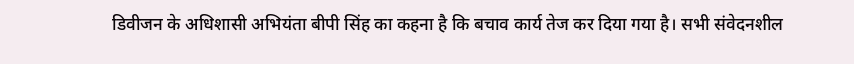डिवीजन के अधिशासी अभियंता बीपी सिंह का कहना है कि बचाव कार्य तेज कर दिया गया है। सभी संवेदनशील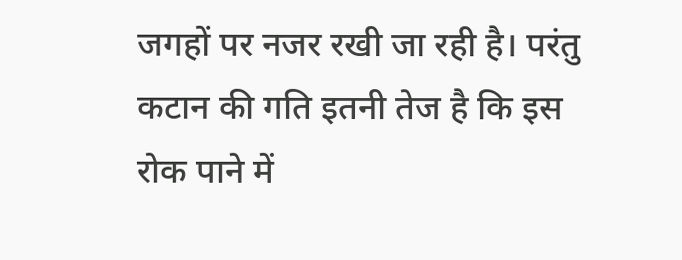जगहों पर नजर रखी जा रही है। परंतु कटान की गति इतनी तेज है कि इस रोक पाने में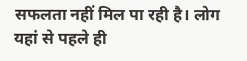सफलता नहीं मिल पा रही है। लोग यहां से पहले ही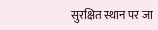सुरक्षित स्थान पर जा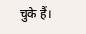चुके हैं।